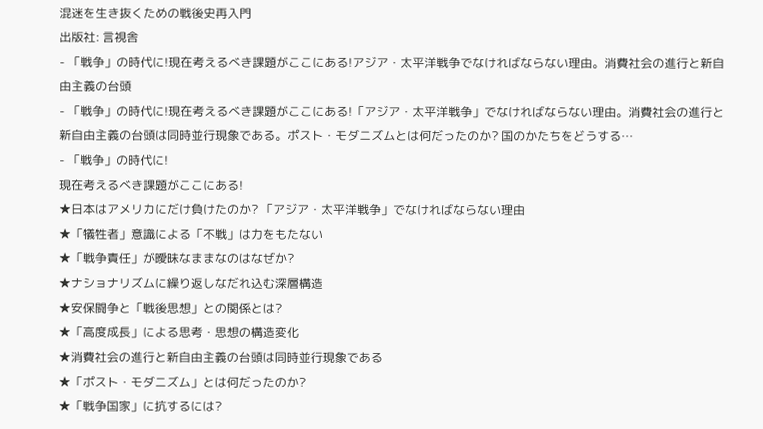混迷を生き抜くための戦後史再入門
出版社: 言視舎
- 「戦争」の時代に!現在考えるべき課題がここにある!アジア・太平洋戦争でなければならない理由。消費社会の進行と新自由主義の台頭
- 「戦争」の時代に!現在考えるべき課題がここにある!「アジア・太平洋戦争」でなければならない理由。消費社会の進行と新自由主義の台頭は同時並行現象である。ポスト・モダニズムとは何だったのか? 国のかたちをどうする…
- 「戦争」の時代に!
現在考えるべき課題がここにある!
★日本はアメリカにだけ負けたのか? 「アジア・太平洋戦争」でなければならない理由
★「犠牲者」意識による「不戦」は力をもたない
★「戦争責任」が曖昧なままなのはなぜか?
★ナショナリズムに繰り返しなだれ込む深層構造
★安保闘争と「戦後思想」との関係とは?
★「高度成長」による思考・思想の構造変化
★消費社会の進行と新自由主義の台頭は同時並行現象である
★「ポスト・モダニズム」とは何だったのか?
★「戦争国家」に抗するには?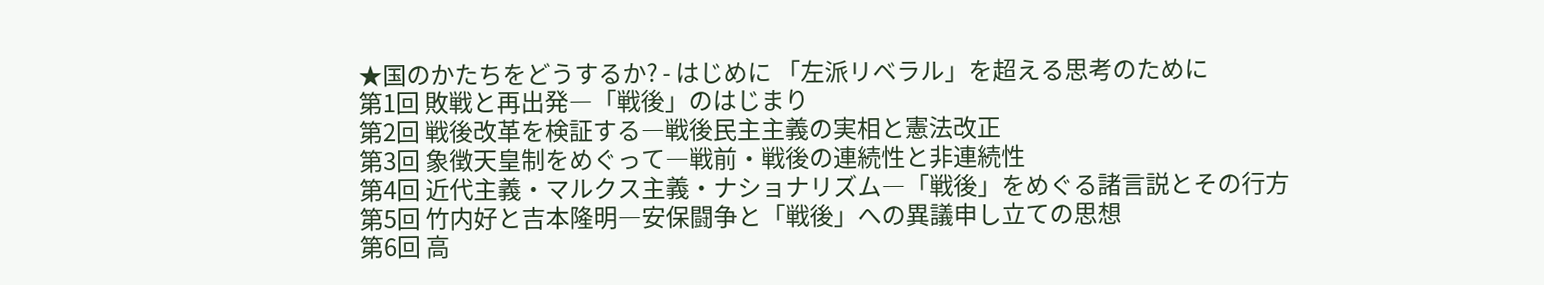★国のかたちをどうするか? - はじめに 「左派リベラル」を超える思考のために
第1回 敗戦と再出発―「戦後」のはじまり
第2回 戦後改革を検証する―戦後民主主義の実相と憲法改正
第3回 象徴天皇制をめぐって―戦前・戦後の連続性と非連続性
第4回 近代主義・マルクス主義・ナショナリズム―「戦後」をめぐる諸言説とその行方
第5回 竹内好と吉本隆明―安保闘争と「戦後」への異議申し立ての思想
第6回 高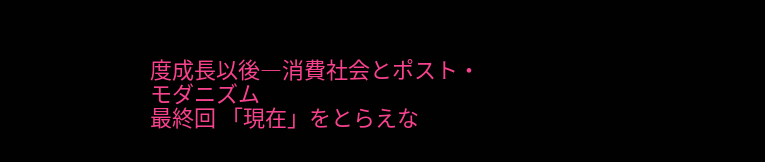度成長以後―消費社会とポスト・モダニズム
最終回 「現在」をとらえな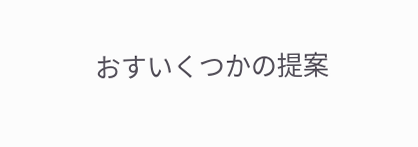おすいくつかの提案